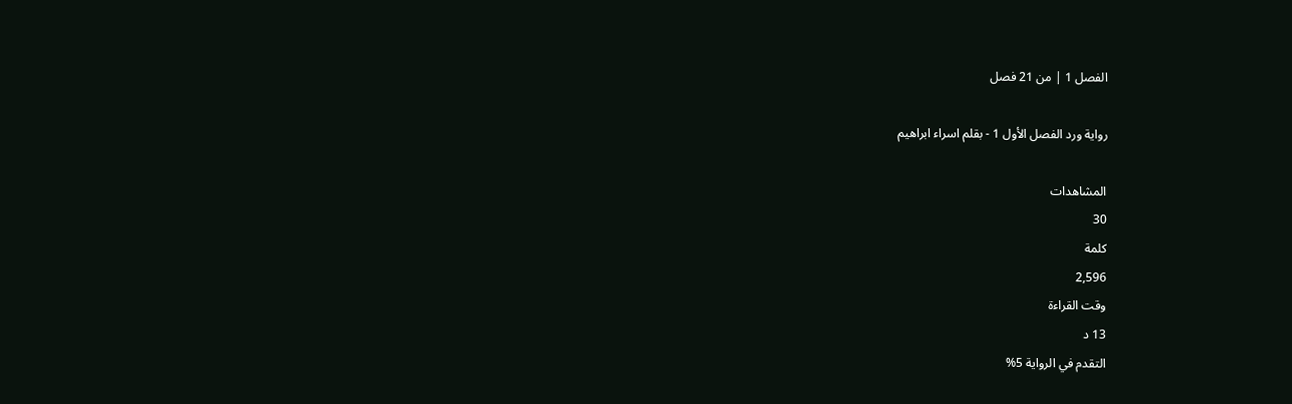الفصل 1 | من 21 فصل

رواية ورد الفصل الأول 1 - بقلم اسراء ابراهيم

المشاهدات
30
كلمة
2,596
وقت القراءة
13 د
التقدم في الرواية 5%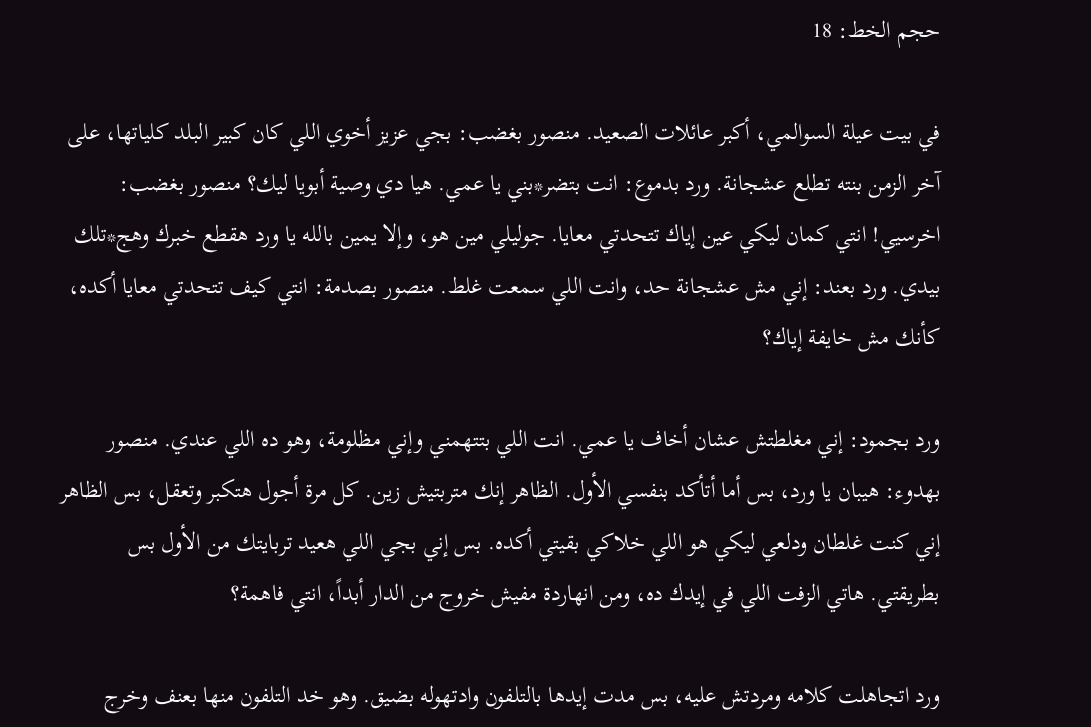حجم الخط: 18

في بيت عيلة السوالمي، أكبر عائلات الصعيد. منصور بغضب: بجي عزيز أخوي اللي كان كبير البلد كلياتها، على آخر الزمن بنته تطلع عشجانة. ورد بدموع: انت بتضر*بني يا عمي. هيا دي وصية أبويا ليك؟ منصور بغضب: اخرسيي! انتي كمان ليكي عين إياك تتحدتي معايا. جوليلي مين هو، وإلا يمين بالله يا ورد هقطع خبرك وهج*تلك بيدي. ورد بعند: إني مش عشجانة حد، وانت اللي سمعت غلط. منصور بصدمة: انتي كيف تتحدتي معايا أكده، كأنك مش خايفة إياك؟

ورد بجمود: إني مغلطتش عشان أخاف يا عمي. انت اللي بتتهمني وإني مظلومة، وهو ده اللي عندي. منصور بهدوء: هيبان يا ورد، بس أما أتأكد بنفسي الأول. الظاهر إنك متربتيش زين. كل مرة أجول هتكبر وتعقل، بس الظاهر إني كنت غلطان ودلعي ليكي هو اللي خلاكي بقيتي أكده. بس إني بجي اللي هعيد تربايتك من الأول بس بطريقتي. هاتي الزفت اللي في إيدك ده، ومن انهاردة مفيش خروج من الدار أبداً، انتي فاهمة؟

ورد اتجاهلت كلامه ومردتش عليه، بس مدت إيدها بالتلفون وادتهوله بضيق. وهو خد التلفون منها بعنف وخرج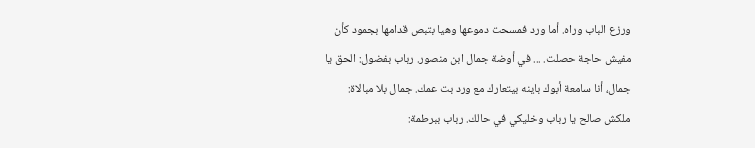ورزع الباب وراه. أما ورد فمسحت دموعها وهيا بتبص قدامها بجمود كأن مفيش حاجة حصلت. ... في أوضة جمال ابن منصور. رباب بفضول: الحق يا جمال، أنا سامعة أبوك باينه بيتعارك مع ورد بت عمك. جمال بلا مبالاة: ملكش صالح يا رباب وخليكي في حالك. رباب ببرطمة: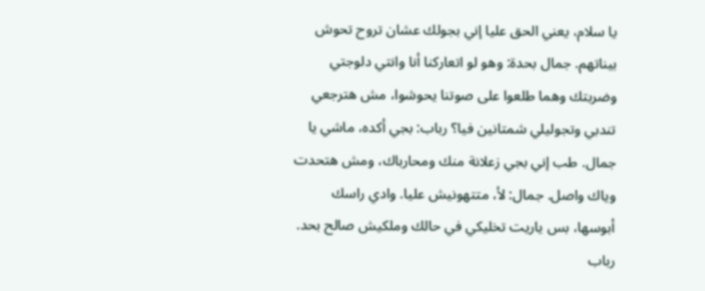يا سلام، يعني الحق عليا إني بجولك عشان تروح تحوش بيناتهم. جمال بحدة: وهو لو اتعاركنا أنا وانتي دلوجتي وضربتك وهما طلعوا على صوتنا يحوشوا، مش هترجعي تندبي وتجوليلي شمتانين فيا؟ رباب: بجي أكده، ماشي يا جمال. طب إني بجي زعلانة منك ومحارباك، ومش هتحدت وياك واصل. جمال: لأ، متتهونيش عليا. وادي راسك أبوسها، بس ياريت تخليكي في حالك وملكيش صالح بحد. رباب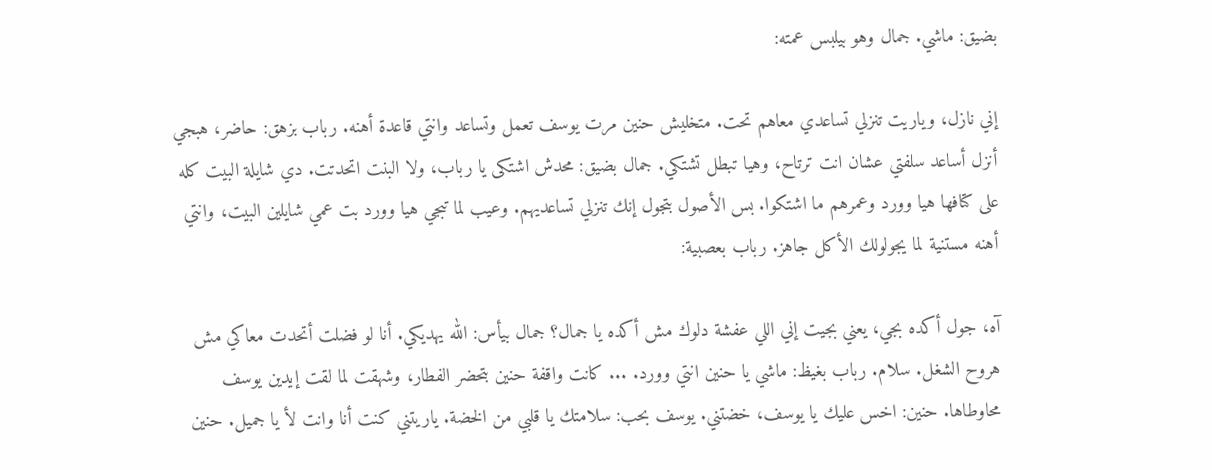بضيق: ماشي. جمال وهو بيلبس عمته:

إني نازل، وياريت تنزلي تساعدي معاهم تحت. متخليش حنين مرت يوسف تعمل وتساعد وانتي قاعدة أهنه. رباب بزهق: حاضر، هبجي أنزل أساعد سلفتي عشان انت ترتاح، وهيا تبطل تشتكي. جمال بضيق: محدش اشتكى يا رباب، ولا البنت اتحدتت. دي شايلة البيت كله على كتافها هيا وورد وعمرهم ما اشتكوا. بس الأصول بتجول إنك تنزلي تساعديهم. وعيب لما تبجي هيا وورد بت عمي شايلين البيت، وانتي أهنه مستنية لما يجولولك الأكل جاهز. رباب بعصبية:

آه، جول أكده بجي، يعني بجيت إني اللي عفشة دلوك مش أكده يا جمال؟ جمال بيأس: الله يهديكي. أنا لو فضلت أتحدت معاكي مش هروح الشغل. سلام. رباب بغيظ: ماشي يا حنين انتي وورد. ... كانت واقفة حنين بتحضر الفطار، وشهقت لما لقت إيدين يوسف محاوطاها. حنين: اخس عليك يا يوسف، خضتني. يوسف بحب: سلامتك يا قلبي من الخضة. ياريتني كنت أنا وانت لأ يا جميل. حنين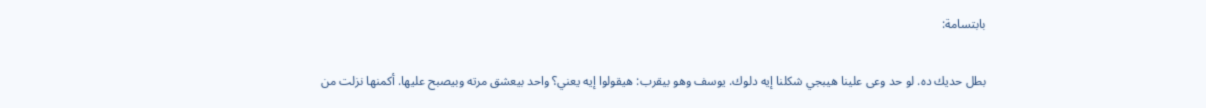بابتسامة:

بطل حديك ده. لو حد وعى علينا هيبجي شكلنا إيه دلوك. يوسف وهو بيقرب: هيقولوا إيه يعني؟ واحد بيعشق مرته وبيصبح عليها. أكمنها نزلت من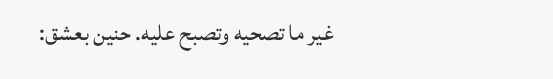غير ما تصحيه وتصبح عليه. حنين بعشق: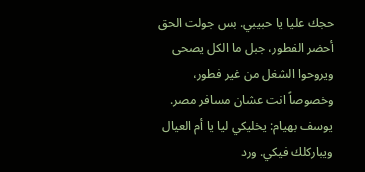حجك عليا يا حبيبي. بس جولت الحق أحضر الفطور، جبل ما الكل يصحى ويروحوا الشغل من غير فطور، وخصوصاً انت عشان مسافر مصر. يوسف بهيام: يخليكي ليا يا أم العيال ويباركلك فيكي. ورد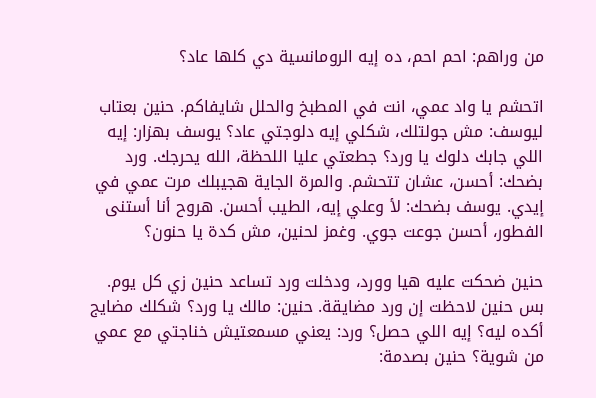من وراهم: احم احم، ده إيه الرومانسية دي كلها عاد؟

اتحشم يا واد عمي، انت في المطبخ والحلل شايفاكم. حنين بعتاب ليوسف: مش جولتلك، شكلي إيه دلوجتي عاد؟ يوسف بهزار: إيه اللي جابك دلوك يا ورد؟ جطعتي عليا اللحظة، الله يحرجك. ورد بضحك: أحسن، عشان تتحشم. والمرة الجاية هجيبلك مرت عمي في إيدي. يوسف بضحك: لأ وعلي إيه، الطيب أحسن. هروح أنا أستنى الفطور، أحسن جوعت جوي. وغمز لحنين، مش كدة يا حنون؟

حنين ضحكت عليه هيا وورد، ودخلت ورد تساعد حنين زي كل يوم. بس حنين لاحظت إن ورد مضايقة. حنين: مالك يا ورد؟ شكلك مضايج أكده ليه؟ إيه اللي حصل؟ ورد: يعني مسمعتيش خناجتي مع عمي من شوية؟ حنين بصدمة: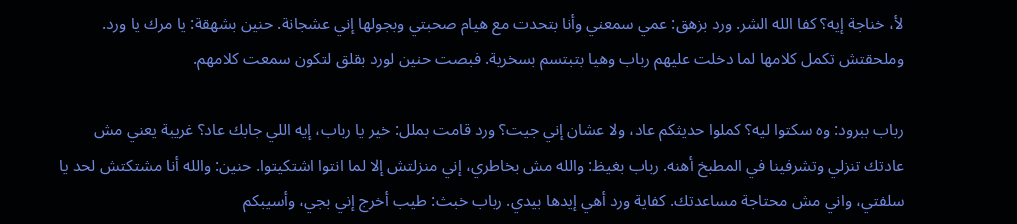لأ، خناجة إيه؟ كفا الله الشر. ورد بزهق: عمي سمعني وأنا بتحدت مع هيام صحبتي وبجولها إني عشجانة. حنين بشهقة: يا مرك يا ورد. وملحقتش تكمل كلامها لما دخلت عليهم رباب وهيا بتبتسم بسخرية. فبصت حنين لورد بقلق لتكون سمعت كلامهم.

رباب ببرود: وه سكتوا ليه؟ كملوا حديثكم عاد، ولا عشان إني جيت؟ ورد قامت بملل: خير يا رباب، إيه اللي جابك عاد؟ غريبة يعني مش عادتك تنزلي وتشرفينا في المطبخ أهنه. رباب بغيظ: والله مش بخاطري، إني منزلتش إلا لما انتوا اشتكيتوا. حنين: والله أنا مشتكتش لحد يا سلفتي، واني مش محتاجة مساعدتك. كفاية ورد أهي إيدها بيدي. رباب خبث: طيب أخرج إني بجي، وأسيبكم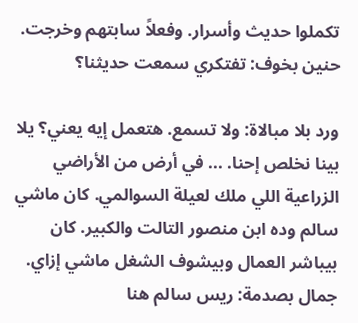تكملوا حديث وأسرار. وفعلاً سابتهم وخرجت. حنين بخوف: تفتكري سمعت حديثنا؟

ورد بلا مبالاة: ولا تسمع. هتعمل إيه يعني؟ يلا بينا نخلص إحنا. ... في أرض من الأراضي الزراعية اللي ملك لعيلة السوالمي. كان ماشي سالم وده ابن منصور التالت والكبير. كان بيباشر العمال وبيشوف الشغل ماشي إزاي. جمال بصدمة: ريس سالم هنا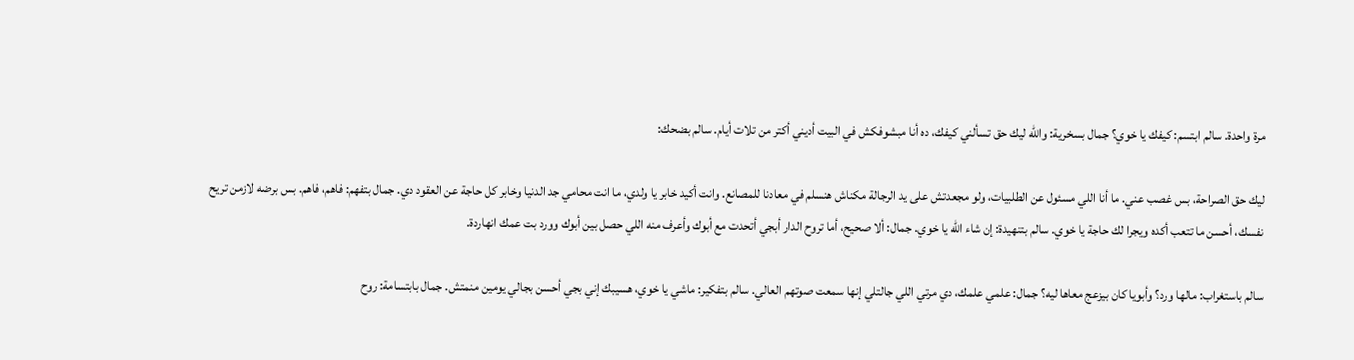مرة واحدة. سالم ابتسم: كيفك يا خوي؟ جمال بسخرية: والله ليك حق تسألني كيفك، ده أنا مبشوفكش في البيت أديني أكتر من تلات أيام. سالم بضحك:

ليك حق الصراحة، بس غصب عني. ما أنا اللي مسئول عن الطلبيات، ولو مجعدتش على يد الرجالة مكناش هنسلم في معادنا للمصانع. وانت أكيد خابر يا ولدي، ما انت محامي جد الدنيا وخابر كل حاجة عن العقود دي. جمال بتفهم: فاهم، فاهم. بس برضه لازمن تريح نفسك، أحسن ما تتعب أكده ويجرا لك حاجة يا خوي. سالم بتنهيدة: إن شاء الله يا خوي. جمال: ألا صحيح، أما تروح الدار أبجي أتحدت مع أبوك وأعرف منه اللي حصل بين أبوك وورد بت عمك انهاردة.

سالم باستغراب: مالها ورد؟ وأبويا كان بيزعج معاها ليه؟ جمال: علمي علمك، دي مرتي اللي جالتلي إنها سمعت صوتهم العالي. سالم بتفكير: ماشي يا خوي، هسيبك إني بجي أحسن بجالي يومين منمتش. جمال بابتسامة: روح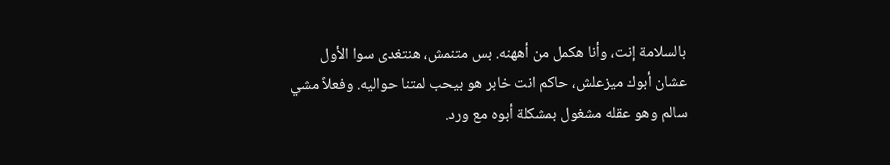بالسلامة إنت، وأنا هكمل من أههنه. بس متنمش، هنتغدى سوا الأول عشان أبوك ميزعلش، حاكم انت خابر هو بيحب لمتنا حواليه. وفعلاً مشي سالم وهو عقله مشغول بمشكلة أبوه مع ورد.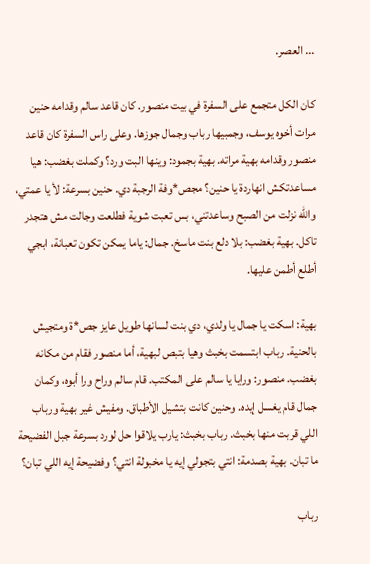... العصر.

كان الكل متجمع على السفرة في بيت منصور. كان قاعد سالم وقدامه حنين مرات أخوه يوسف، وجمبيها رباب وجمال جوزها. وعلى راس السفرة كان قاعد منصور وقدامه بهية مراته. بهية بجمود: وينها البت ورد؟ وكملت بغضب: هيا مساعدتكش انهاردة يا حنين؟ مجص*وفة الرجبة دي. حنين بسرعة: لأ يا عمتي، والله نزلت من الصبح وساعدتني، بس تعبت شوية فطلعت وجالت مش هتجدر تاكل. بهية بغضب: بلا دلع بنت ماسخ. جمال: ياما يمكن تكون تعبانة، ابجي أطلع أطمن عليها.

بهية: اسكت يا جمال يا ولدي، دي بنت لسانها طويل عايز جص*ة ومتجيش بالحنية. رباب ابتسمت بخبث وهيا بتبص لبهية، أما منصور فقام من مكانه بغضب. منصور: ورايا يا سالم على المكتب. قام سالم وراح ورا أبوه، وكمان جمال قام يغسل إيده. وحنين كانت بتشيل الأطباق. ومفيش غير بهية ورباب اللي قربت منها بخبث. رباب بخبث: يارب يلاقوا حل لورد بسرعة جبل الفضيحة ما تبان. بهية بصدمة: انتي بتجولي إيه يا مخبولة انتي؟ وفضيحة إيه اللي تبان؟

رباب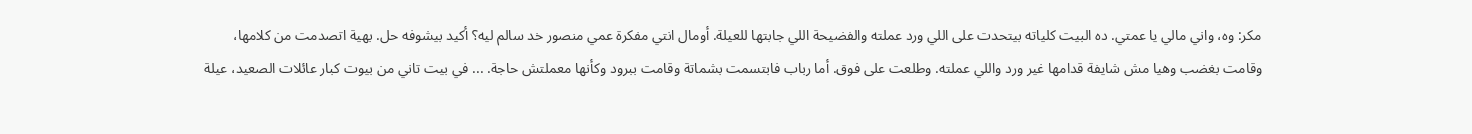مكر: وه، واني مالي يا عمتي. ده البيت كلياته بيتحدت على اللي ورد عملته والفضيحة اللي جابتها للعيلة. أومال انتي مفكرة عمي منصور خد سالم ليه؟ أكيد بيشوفه حل. بهية اتصدمت من كلامها، وقامت بغضب وهيا مش شايفة قدامها غير ورد واللي عملته. وطلعت على فوق. أما رباب فابتسمت بشماتة وقامت ببرود وكأنها معملتش حاجة. ... في بيت تاني من بيوت كبار عائلات الصعيد، عيلة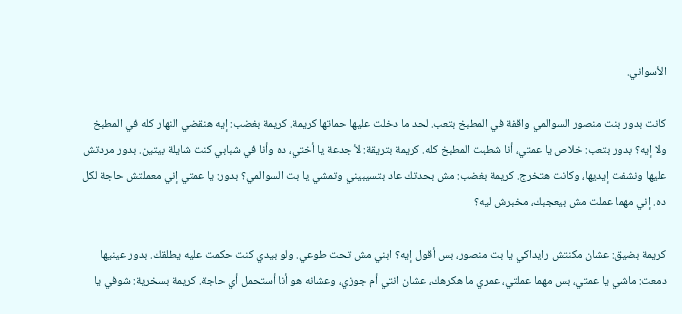الأسواني.

كانت بدور بنت منصور السوالمي واقفة في المطبخ بتعب. لحد ما دخلت عليها حماتها كريمة. كريمة بغضب: إيه هنقضي النهار كله في المطبخ ولا إيه؟ بدور بتعب: خلاص يا عمتي، أنا شطبت المطبخ كله. كريمة بتريقة: لأ جدعة يا أختي، ده وأنا في شبابي كنت شايلة بيتين. بدور مردتش عليها ونشفت إيديها، وكانت هتخرج. كريمة بغضب: مش بحدتك عاد بتسيبيني وتمشي يا بت السوالمي؟ بدور: يا عمتي إني معملتش حاجة لكل ده. إني مهما عملت مش بيعجبك، مخبرش ليه؟

كريمة بضيق: عشان مكنتش رايداكي يا بت منصور، بس أقول إيه؟ ابني مش تحت طوعي. ولو بيدي كنت حكمت عليه يطلقك. بدور عينيها دمعت: ماشي يا عمتي، بس مهما عملتي، عمري ما هكرهك، عشان انتي أم جوزي، وعشانه هو أنا أستحمل أي حاجة. كريمة بسخرية: شوفي يا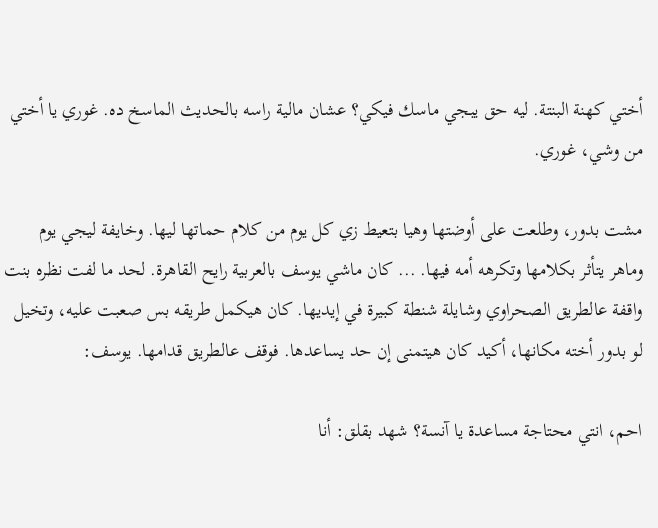أختي كهنة البنتة. ليه حق يبجي ماسك فيكي؟ عشان مالية راسه بالحديث الماسخ ده. غوري يا أختي من وشي، غوري.

مشت بدور، وطلعت على أوضتها وهيا بتعيط زي كل يوم من كلام حماتها ليها. وخايفة ليجي يوم وماهر يتأثر بكلامها وتكرهه أمه فيها. ... كان ماشي يوسف بالعربية رايح القاهرة. لحد ما لفت نظره بنت واقفة عالطريق الصحراوي وشايلة شنطة كبيرة في إيديها. كان هيكمل طريقه بس صعبت عليه، وتخيل لو بدور أخته مكانها، أكيد كان هيتمنى إن حد يساعدها. فوقف عالطريق قدامها. يوسف:

احم، انتي محتاجة مساعدة يا آنسة؟ شهد بقلق: أنا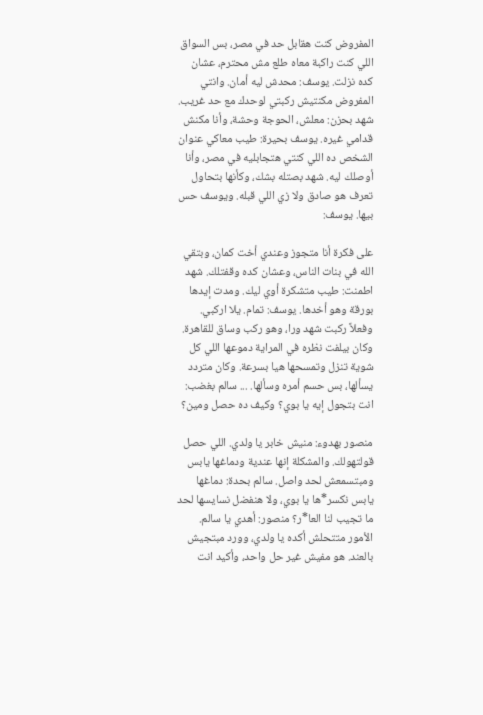المفروض كنت هقابل حد في مصر، بس السواق اللي كنت راكبة معاه طلع مش محترم، عشان كده نزلت. يوسف: محدش ليه أمان. وانتي المفروض مكنتيش ركبتي لوحدك مع حد غريب. شهد بحزن: معلش، الحوجة وحشة، وأنا مكنش قدامي غيره. يوسف بحيرة: طيب معاكي عنوان الشخص ده اللي كنتي هتجابليه في مصر، وأنا أوصلك ليه. شهد بصتله بشك، وكأنها بتحاول تعرف هو صادق ولا زي اللي قبله. ويوسف حس بيها. يوسف:

على فكرة أنا متجوز وعندي أخت كمان، وبتقي الله في بنات الناس، وعشان كده وقفتلك. شهد اطمنت: طيب متشكرة أوي ليك. ومدت إيدها بورقة وهو أخدها. يوسف: تمام. يلا اركبي. وفعلاً ركبت شهد ورا، وهو ركب وساق للقاهرة. وكان بيلفت نظره في المراية دموعها اللي كل شوية تنزل وتمسحها هيا بسرعة. وكان متردد يسألها، بس حسم أمره وسألها. ... سالم بغضب: انت بتجول إيه يا بوي؟ وكيف ده حصل ومين؟

منصور بهدوء: منيش خابر يا ولدي. اللي حصل قولتهولك. والمشكلة إنها عندية ودماغها يابس ومبتسمعش لحد واصل. سالم بحدة: دماغها يابس نكسر*ها يا بوي، ولا هنفضل نسايسها لحد ما تجيب لنا العا*ر؟ منصور: أهدي يا سالم. الأمور متتحلش أكده يا ولدي، وورد مبتجيش بالعند. هو مفيش غير حل واحد، وأكيد انت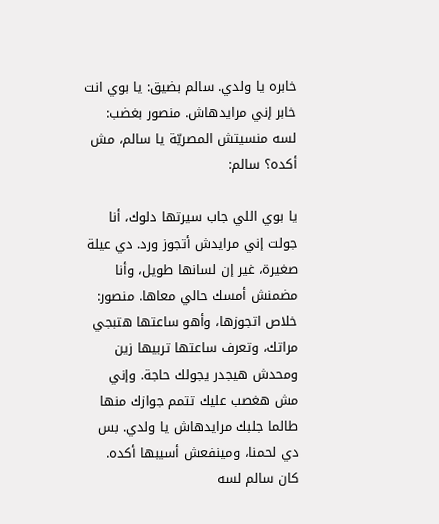خابره يا ولدي. سالم بضيق: يا بوي انت خابر إني مرايدهاش. منصور بغضب: لسه منسيتش المصريّة يا سالم، مش أكده؟ سالم:

يا بوي اللي جاب سيرتها دلوك، أنا جولت إني مرايدش أتجوز ورد. دي عيلة صغيرة، غير إن لسانها طويل، وأنا مضمنش أمسك حالي معاها. منصور: خلاص اتجوزها، وأهو ساعتها هتبجي مراتك، وتعرف ساعتها تربيها زين ومحدش هيجدر يجولك حاجة. وإني مش هغصب عليك تتمم جوازك منها طالما جلبك مرايدهاش يا ولدي. بس دي لحمنا، ومينفعش أسيبها أكده. كان سالم لسه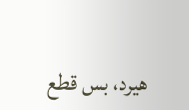هيرد، بس قطع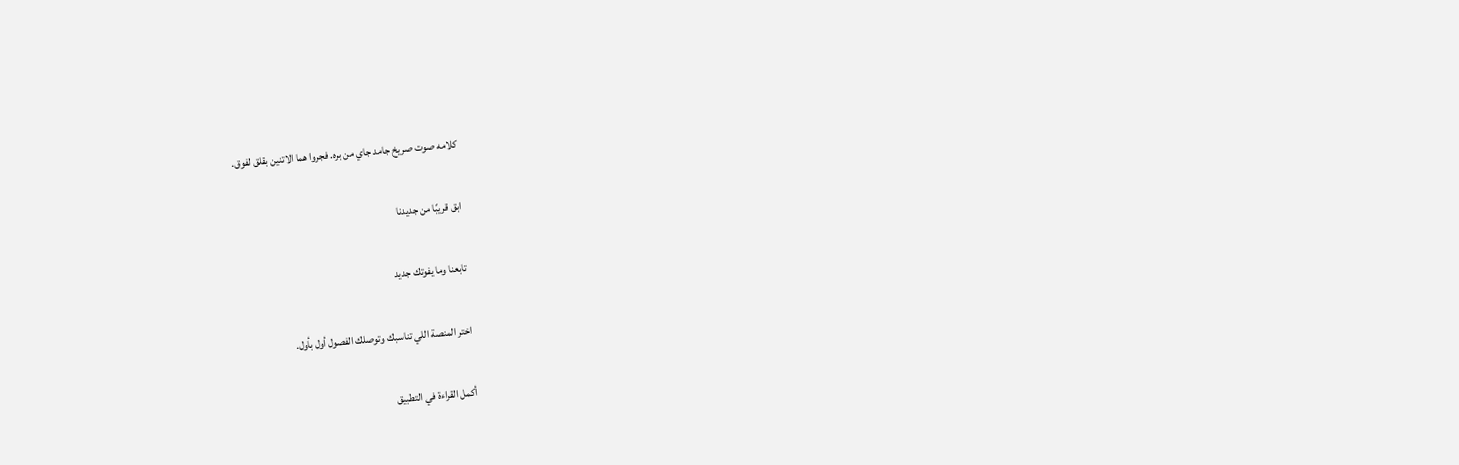كلامه صوت صريخ جامد جاي من بره. فجروا هما الاتنين بقلق لفوق.

ابق قريبًا من جديدنا

تابعنا وما يفوتك جديد

اختر المنصة اللي تناسبك وتوصلك الفصول أول بأول.

أكمل القراءة في التطبيق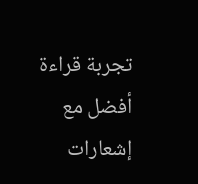تجربة قراءة أفضل مع إشعارات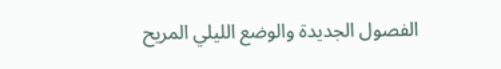الفصول الجديدة والوضع الليلي المريح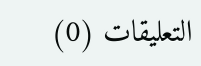التعليقات (0)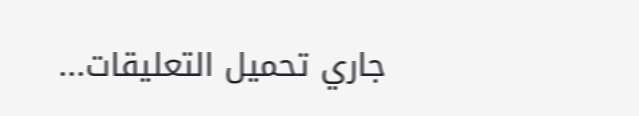جاري تحميل التعليقات...